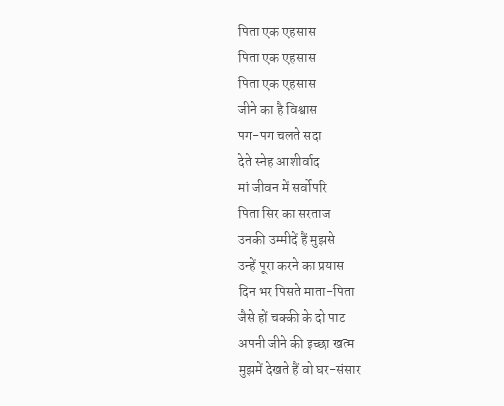पिता एक एहसास
पिता एक एहसास
पिता एक एहसास
जीने का है विश्वास
पग-पग चलते सदा
देते स्नेह आशीर्वाद
मां जीवन में सर्वोपरि
पिता सिर का सरताज
उनकी उम्मीदें हैं मुझसे
उन्हें पूरा करने का प्रयास
दिन भर पिसते माता-पिता
जैसे हों चक्की के दो पाट
अपनी जीने की इच्छा खत्म
मुझमें देखते हैं वो घर-संसार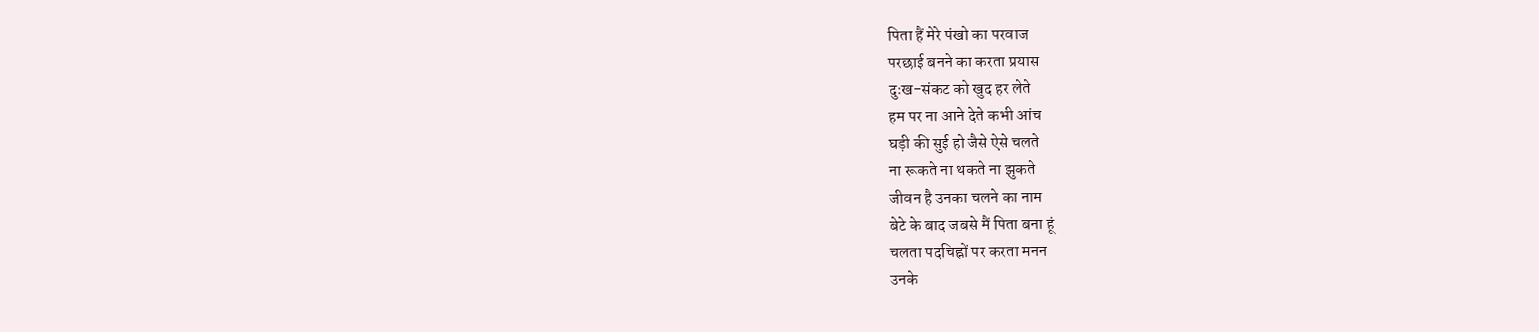पिता हैं मेरे पंखो का परवाज
परछाई बनने का करता प्रयास
दुःख-संकट को खुद हर लेते
हम पर ना आने देते कभी आंच
घड़ी की सुई हो जैसे ऐसे चलते
ना रूकते ना थकते ना झुकते
जीवन है उनका चलने का नाम
बेटे के बाद जबसे मैं पिता बना हूं
चलता पदचिह्नों पर करता मनन
उनके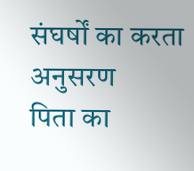संघर्षों का करता अनुसरण
पिता का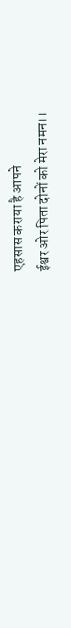एहसास कराया है आपने
ईश्वर ओर पिता दोनों को मेरा नमन।।